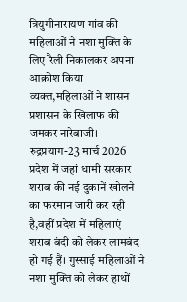त्रियुगीनारायण गांव की महिलाओं ने नशा मुक्ति के लिए रैली निकालकर अपना आक्रोश किया व्यक्त,महिलाओं ने शासन प्रशासन के खिलाफ की जमकर नारेबाजी।
रुद्रप्रयाग-23 मार्च 2026
प्रदेश में जहां धामी सरकार शराब की नई दुकानें खोलने का फरमान जारी कर रही है,वहीं प्रदेश में महिलाएं शराब बंदी को लेकर लामबंद हो गई हैं। गुस्साई महिलाओं ने नशा मुक्ति को लेकर हाथों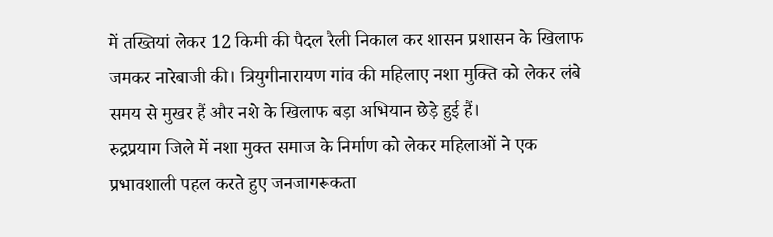में तख्तियां लेकर 12 किमी की पैदल रैली निकाल कर शासन प्रशासन के खिलाफ जमकर नारेबाजी की। त्रियुगीनारायण गांव की महिलाए नशा मुक्ति को लेकर लंबे समय से मुखर हैं और नशे के खिलाफ बड़ा अभियान छेड़े हुई हैं।
रुद्रप्रयाग जिले में नशा मुक्त समाज के निर्माण को लेकर महिलाओं ने एक प्रभावशाली पहल करते हुए जनजागरूकता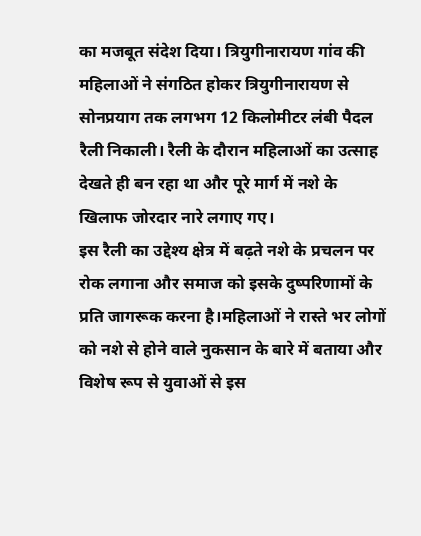का मजबूत संदेश दिया। त्रियुगीनारायण गांव की महिलाओं ने संगठित होकर त्रियुगीनारायण से सोनप्रयाग तक लगभग 12 किलोमीटर लंबी पैदल रैली निकाली। रैली के दौरान महिलाओं का उत्साह देखते ही बन रहा था और पूरे मार्ग में नशे के खिलाफ जोरदार नारे लगाए गए।
इस रैली का उद्देश्य क्षेत्र में बढ़ते नशे के प्रचलन पर रोक लगाना और समाज को इसके दुष्परिणामों के प्रति जागरूक करना है।महिलाओं ने रास्ते भर लोगों को नशे से होने वाले नुकसान के बारे में बताया और विशेष रूप से युवाओं से इस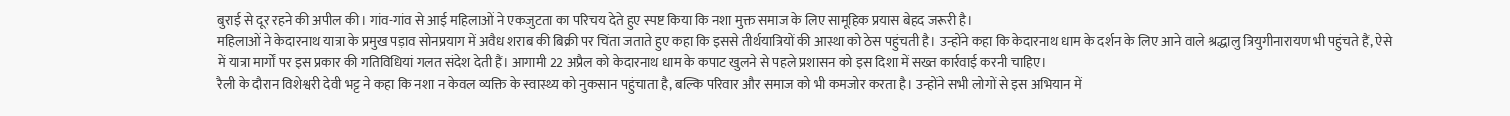बुराई से दूर रहने की अपील की। गांव-गांव से आई महिलाओं ने एकजुटता का परिचय देते हुए स्पष्ट किया कि नशा मुक्त समाज के लिए सामूहिक प्रयास बेहद जरूरी है।
महिलाओं ने केदारनाथ यात्रा के प्रमुख पड़ाव सोनप्रयाग में अवैध शराब की बिक्री पर चिंता जताते हुए कहा कि इससे तीर्थयात्रियों की आस्था को ठेस पहुंचती है। उन्होंने कहा कि केदारनाथ धाम के दर्शन के लिए आने वाले श्रद्धालु त्रियुगीनारायण भी पहुंचते हैं, ऐसे में यात्रा मार्गों पर इस प्रकार की गतिविधियां गलत संदेश देती हैं। आगामी 22 अप्रैल को केदारनाथ धाम के कपाट खुलने से पहले प्रशासन को इस दिशा में सख्त कार्रवाई करनी चाहिए।
रैली के दौरान विशेश्वरी देवी भट्ट ने कहा कि नशा न केवल व्यक्ति के स्वास्थ्य को नुकसान पहुंचाता है, बल्कि परिवार और समाज को भी कमजोर करता है। उन्होंने सभी लोगों से इस अभियान में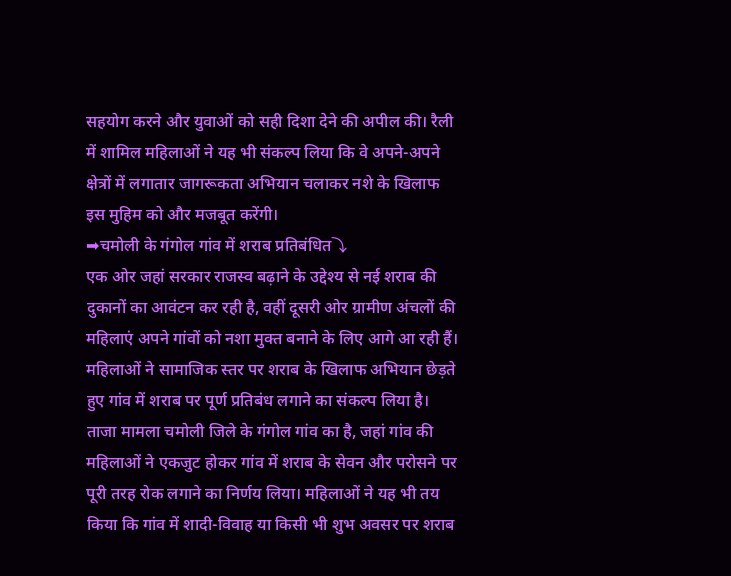सहयोग करने और युवाओं को सही दिशा देने की अपील की। रैली में शामिल महिलाओं ने यह भी संकल्प लिया कि वे अपने-अपने क्षेत्रों में लगातार जागरूकता अभियान चलाकर नशे के खिलाफ इस मुहिम को और मजबूत करेंगी।
➡चमोली के गंगोल गांव में शराब प्रतिबंधित⤵
एक ओर जहां सरकार राजस्व बढ़ाने के उद्देश्य से नई शराब की दुकानों का आवंटन कर रही है, वहीं दूसरी ओर ग्रामीण अंचलों की महिलाएं अपने गांवों को नशा मुक्त बनाने के लिए आगे आ रही हैं। महिलाओं ने सामाजिक स्तर पर शराब के खिलाफ अभियान छेड़ते हुए गांव में शराब पर पूर्ण प्रतिबंध लगाने का संकल्प लिया है।
ताजा मामला चमोली जिले के गंगोल गांव का है, जहां गांव की महिलाओं ने एकजुट होकर गांव में शराब के सेवन और परोसने पर पूरी तरह रोक लगाने का निर्णय लिया। महिलाओं ने यह भी तय किया कि गांव में शादी-विवाह या किसी भी शुभ अवसर पर शराब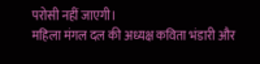परोसी नहीं जाएगी।
महिला मंगल दल की अध्यक्ष कविता भंडारी और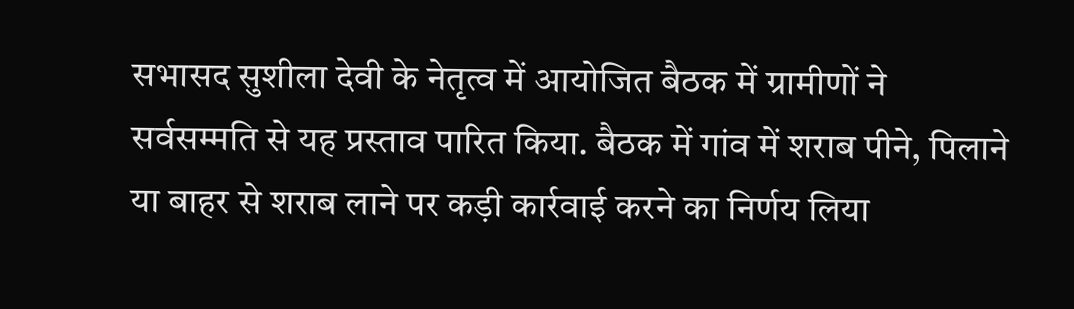सभासद सुशीला देवी के नेतृत्व में आयोजित बैठक में ग्रामीणों ने सर्वसम्मति से यह प्रस्ताव पारित किया. बैठक में गांव में शराब पीने, पिलाने या बाहर से शराब लाने पर कड़ी कार्रवाई करने का निर्णय लिया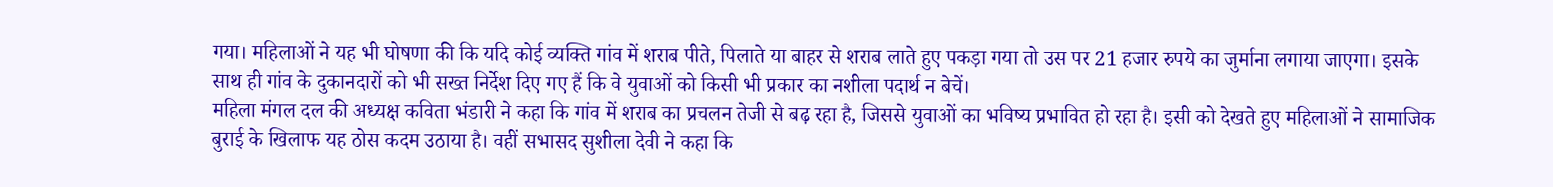गया। महिलाओं ने यह भी घोषणा की कि यदि कोई व्यक्ति गांव में शराब पीते, पिलाते या बाहर से शराब लाते हुए पकड़ा गया तो उस पर 21 हजार रुपये का जुर्माना लगाया जाएगा। इसके साथ ही गांव के दुकानदारों को भी सख्त निर्देश दिए गए हैं कि वे युवाओं को किसी भी प्रकार का नशीला पदार्थ न बेचें।
महिला मंगल दल की अध्यक्ष कविता भंडारी ने कहा कि गांव में शराब का प्रचलन तेजी से बढ़ रहा है, जिससे युवाओं का भविष्य प्रभावित हो रहा है। इसी को देखते हुए महिलाओं ने सामाजिक बुराई के खिलाफ यह ठोस कदम उठाया है। वहीं सभासद सुशीला देवी ने कहा कि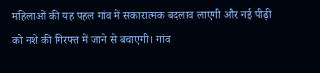महिलाओं की यह पहल गांव में सकारात्मक बदलाव लाएगी और नई पीढ़ी को नशे की गिरफ्त में जाने से बचाएगी। गांव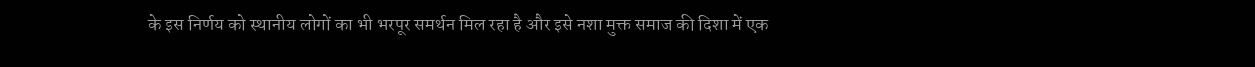के इस निर्णय को स्थानीय लोगों का भी भरपूर समर्थन मिल रहा है और इसे नशा मुक्त समाज की दिशा में एक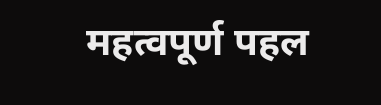महत्वपूर्ण पहल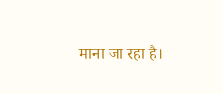माना जा रहा है।